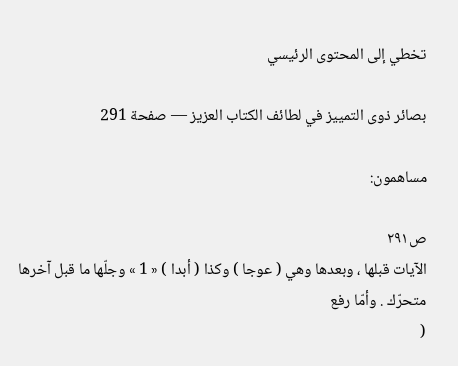تخطي إلى المحتوى الرئيسي

بصائر ذوى التمييز في لطائف الكتاب العزيز — صفحة 291

مساهمون:

ص٢٩١
الآيات قبلها ، وبعدها وهي ( عوجا ) وكذا ( أبدا ) « 1 » وجلّها ما قبل آخرها متحرّك . وأمّا رفع
(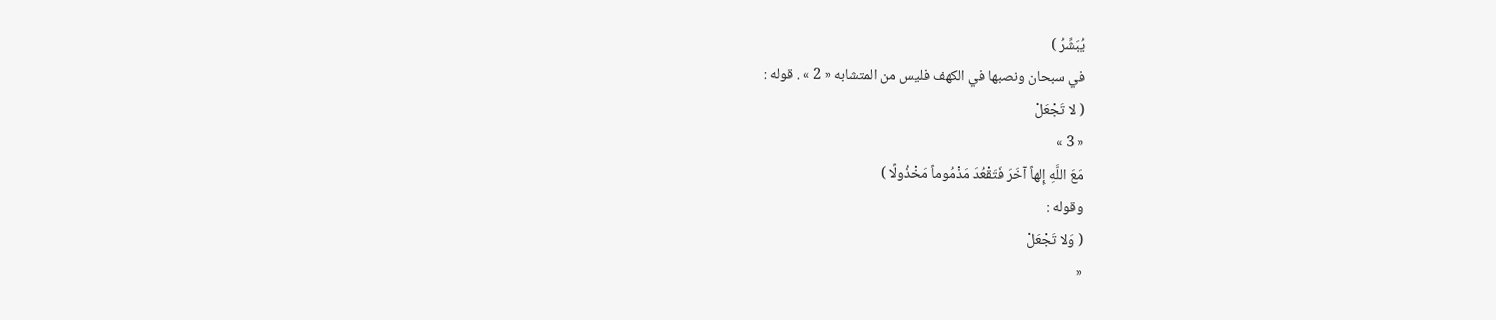يُبَشِّرُ )
في سبحان ونصبها في الكهف فليس من المتشابه « 2 » . قوله :
( لا تَجْعَلْ
« 3 »
مَعَ اللَّهِ إِلهاً آخَرَ فَتَقْعُدَ مَذْمُوماً مَخْذُولًا )
وقوله :
( وَلا تَجْعَلْ
«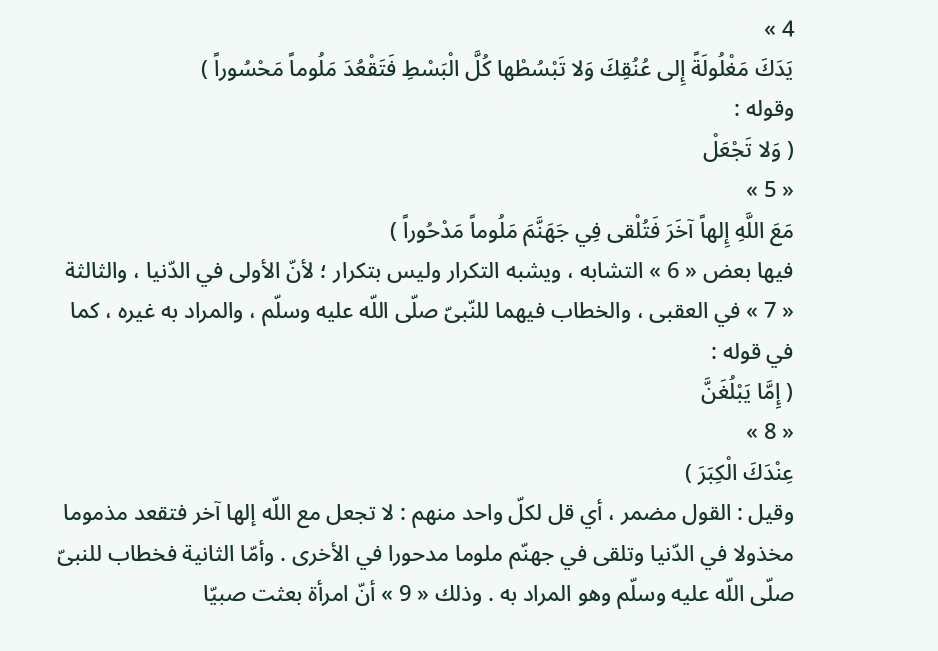4 »
يَدَكَ مَغْلُولَةً إِلى عُنُقِكَ وَلا تَبْسُطْها كُلَّ الْبَسْطِ فَتَقْعُدَ مَلُوماً مَحْسُوراً )
وقوله :
( وَلا تَجْعَلْ
« 5 »
مَعَ اللَّهِ إِلهاً آخَرَ فَتُلْقى فِي جَهَنَّمَ مَلُوماً مَدْحُوراً )
فيها بعض « 6 » التشابه ، ويشبه التكرار وليس بتكرار ؛ لأنّ الأولى في الدّنيا ، والثالثة « 7 » في العقبى ، والخطاب فيهما للنّبىّ صلّى اللّه عليه وسلّم ، والمراد به غيره ، كما في قوله :
( إِمَّا يَبْلُغَنَّ
« 8 »
عِنْدَكَ الْكِبَرَ )
وقيل : القول مضمر ، أي قل لكلّ واحد منهم : لا تجعل مع اللّه إلها آخر فتقعد مذموما مخذولا في الدّنيا وتلقى في جهنّم ملوما مدحورا في الأخرى . وأمّا الثانية فخطاب للنبىّ صلّى اللّه عليه وسلّم وهو المراد به . وذلك « 9 » أنّ امرأة بعثت صبيّا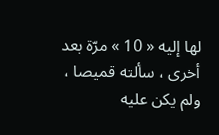لها إليه « 10 » مرّة بعد أخرى ، سألته قميصا ، ولم يكن عليه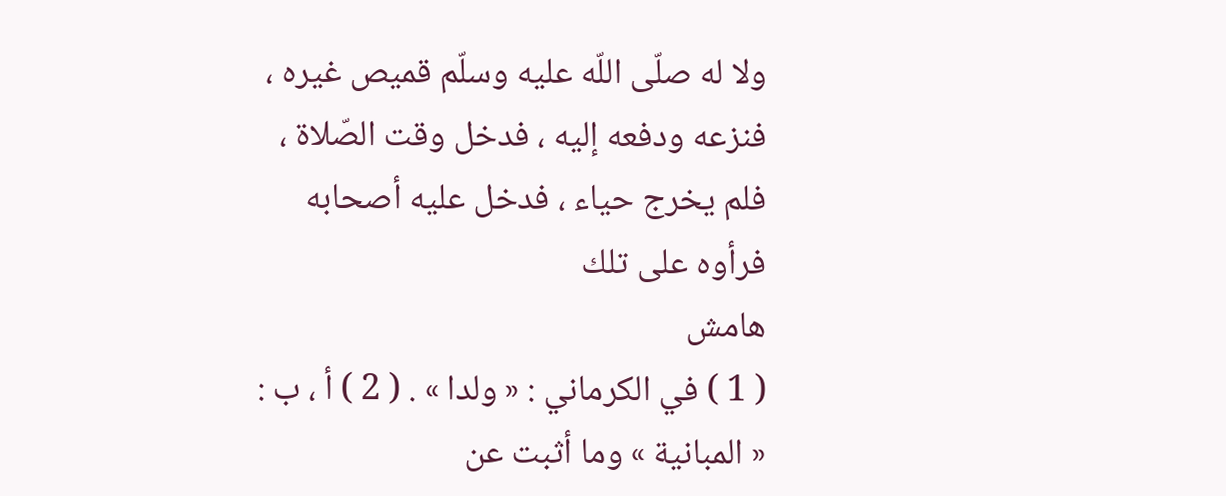ولا له صلّى اللّه عليه وسلّم قميص غيره ، فنزعه ودفعه إليه ، فدخل وقت الصّلاة ، فلم يخرج حياء ، فدخل عليه أصحابه فرأوه على تلك
هامش
( 1 ) في الكرماني : « ولدا » . ( 2 ) أ ، ب : « المبانية » وما أثبت عن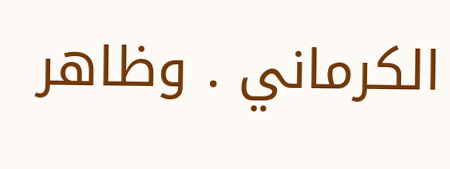الكرماني . وظاهر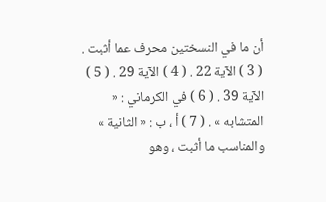أن ما في النسختين محرف عما أثبت . ( 3 ) الآية 22 . ( 4 ) الآية 29 . ( 5 ) الآية 39 . ( 6 ) في الكرماني : « المتشابه » . ( 7 ) أ ، ب : « الثانية » والمناسب ما أثبت ، وهو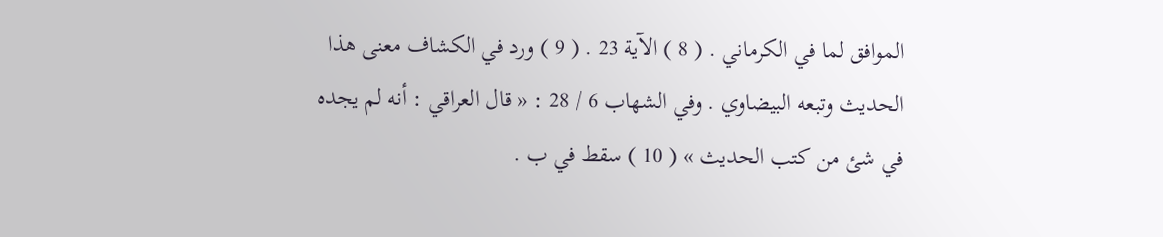الموافق لما في الكرماني . ( 8 ) الآية 23 . ( 9 ) ورد في الكشاف معنى هذا الحديث وتبعه البيضاوي . وفي الشهاب 6 / 28 : « قال العراقي : أنه لم يجده في شئ من كتب الحديث » ( 10 ) سقط في ب .